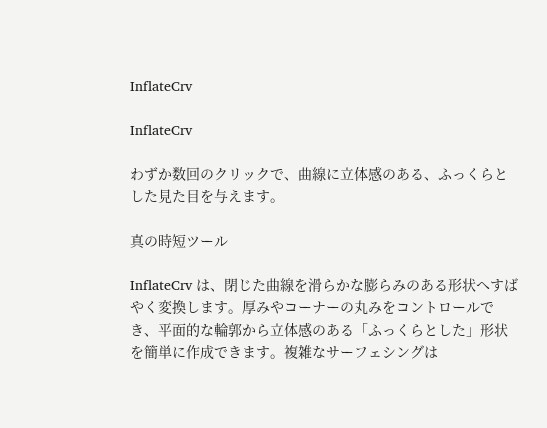InflateCrv

InflateCrv

わずか数回のクリックで、曲線に立体感のある、ふっくらとした見た目を与えます。

真の時短ツール

InflateCrv は、閉じた曲線を滑らかな膨らみのある形状へすばやく変換します。厚みやコーナーの丸みをコントロールでき、平面的な輪郭から立体感のある「ふっくらとした」形状を簡単に作成できます。複雑なサーフェシングは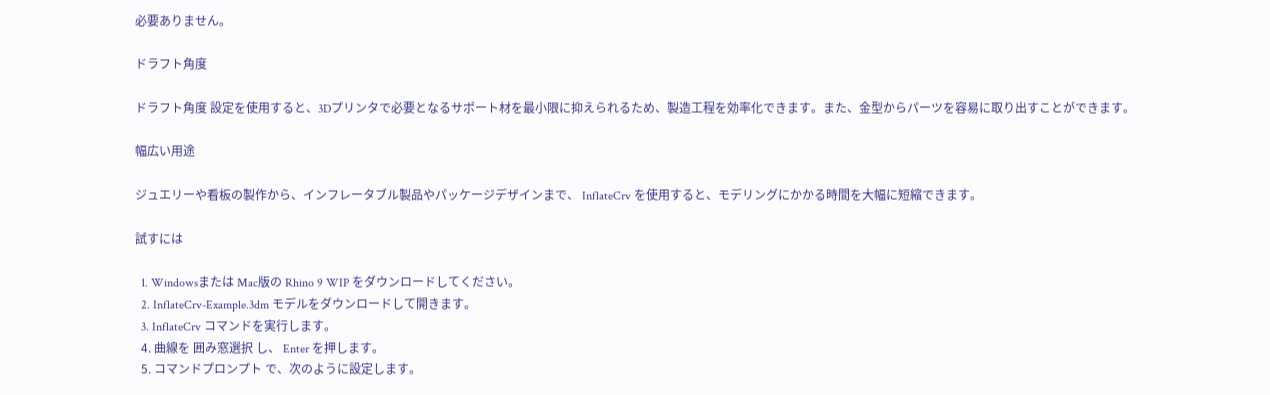必要ありません。

ドラフト角度

ドラフト角度 設定を使用すると、3Dプリンタで必要となるサポート材を最小限に抑えられるため、製造工程を効率化できます。また、金型からパーツを容易に取り出すことができます。

幅広い用途

ジュエリーや看板の製作から、インフレータブル製品やパッケージデザインまで、 InflateCrv を使用すると、モデリングにかかる時間を大幅に短縮できます。

試すには

  1. Windowsまたは Mac版の Rhino 9 WIP をダウンロードしてください。
  2. InflateCrv-Example.3dm モデルをダウンロードして開きます。
  3. InflateCrv コマンドを実行します。
  4. 曲線を 囲み窓選択 し、 Enter を押します。
  5. コマンドプロンプト で、次のように設定します。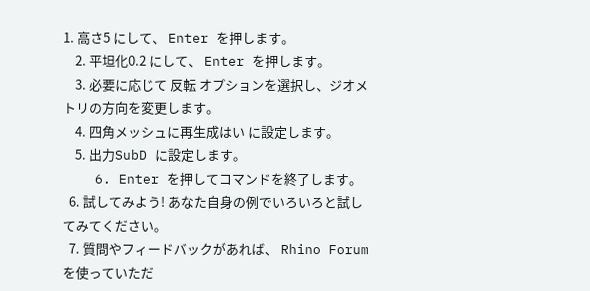1. 高さ5 にして、 Enter を押します。
    2. 平坦化0.2 にして、 Enter を押します。
    3. 必要に応じて 反転 オプションを選択し、ジオメトリの方向を変更します。
    4. 四角メッシュに再生成はい に設定します。
    5. 出力SubD に設定します。
    6. Enter を押してコマンドを終了します。
  6. 試してみよう! あなた自身の例でいろいろと試してみてください。
  7. 質問やフィードバックがあれば、 Rhino Forum を使っていただ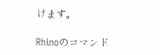けます。

Rhinoのコマンド